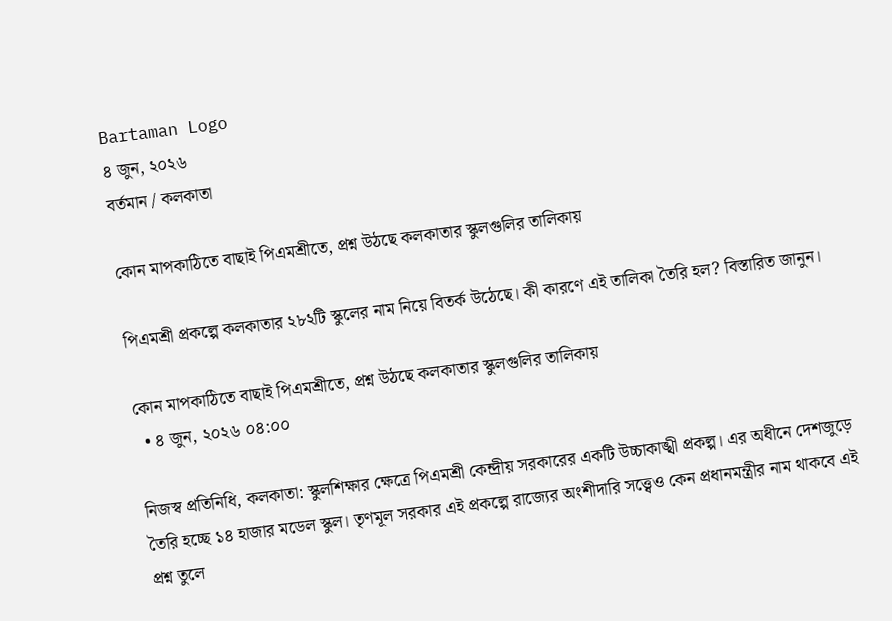Bartaman Logo
৪ জুন, ২০২৬
বর্তমান / কলকাতা

কোন মাপকাঠিতে বাছাই পিএমশ্রীতে, প্রশ্ন উঠছে কলকাতার স্কুলগুলির তালিকায়

পিএমশ্রী প্রকল্পে কলকাতার ২৮২টি স্কুলের নাম নিয়ে বিতর্ক উঠেছে। কী কারণে এই তালিকা তৈরি হল? বিস্তারিত জানুন।

কোন মাপকাঠিতে বাছাই পিএমশ্রীতে, প্রশ্ন উঠছে কলকাতার স্কুলগুলির তালিকায়
  • ৪ জুন, ২০২৬ ০৪:০০

নিজস্ব প্রতিনিধি, কলকাতা: স্কুলশিক্ষার ক্ষেত্রে পিএমশ্রী কেন্দ্রীয় সরকারের একটি উচ্চাকাঙ্খী প্রকল্প। এর অধীনে দেশজুড়ে তৈরি হচ্ছে ১৪ হাজার মডেল স্কুল। তৃণমূল সরকার এই প্রকল্পে রাজ্যের অংশীদারি সত্ত্বেও কেন প্রধানমন্ত্রীর নাম থাকবে এই প্রশ্ন তুলে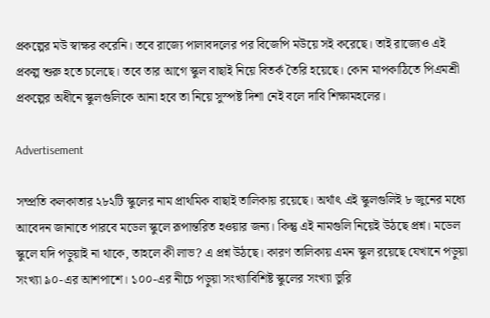প্রকল্পের মউ স্বাক্ষর করেনি। তবে রাজ্যে পালাবদলের পর বিজেপি মউয়ে সই করেছে। তাই রাজ্যেও এই প্রকল্প শুরু হতে চলেছে। তবে তার আগে স্কুল বাছাই নিয়ে বিতর্ক তৈরি হয়েছে। কোন মাপকাঠিতে পিএমশ্রী প্রকল্পের অধীনে স্কুলগুলিকে আনা হবে তা নিয়ে সুস্পষ্ট দিশা নেই বলে দাবি শিক্ষামহলের।

Advertisement

সম্প্রতি কলকাতার ২৮২টি স্কুলের নাম প্রাথমিক বাছাই তালিকায় রয়েছে। অর্থাৎ এই স্কুলগুলিই ৮ জুনের মধ্যে আবেদন জানাতে পারবে মডেল স্কুলে রূপান্তরিত হওয়ার জন্য। কিন্তু এই নামগুলি নিয়েই উঠছে প্রশ্ন। মডেল স্কুলে যদি পড়ুয়াই না থাকে, তাহলে কী লাভ? এ প্রশ্ন উঠছে। কারণ তালিকায় এমন স্কুল রয়েছে যেখানে পড়ুয়া সংখ্যা ৯০-এর আশপাশে। ১০০-এর নীচে পড়ুয়া সংখ্যাবিশিষ্ট স্কুলের সংখ্যা ভুরি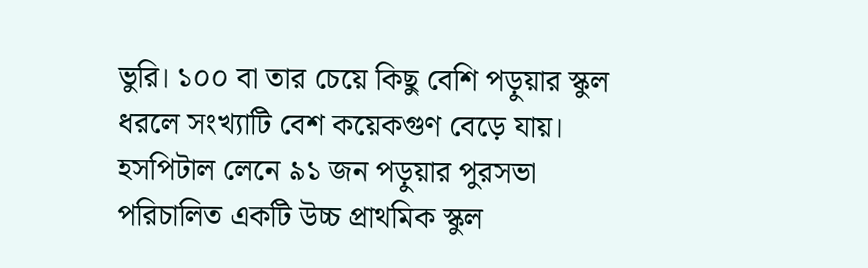ভুরি। ১০০ বা তার চেয়ে কিছু বেশি পড়ুয়ার স্কুল ধরলে সংখ্যাটি বেশ কয়েকগুণ বেড়ে যায়। হসপিটাল লেনে ৯১ জন পড়ুয়ার পুরসভা পরিচালিত একটি উচ্চ প্রাথমিক স্কুল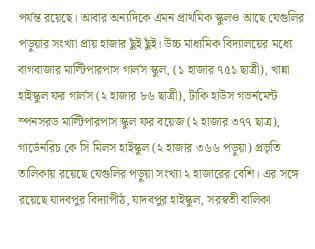পর্যন্ত রয়েছে। আবার অন্যদিকে এমন প্রাথমিক স্কুলও আছে যেগুলির পড়ুয়ার সংখ্যা প্রায় হাজার ছুঁই ছুঁই। উচ্চ মাধ্যমিক বিদ্যালয়ের মধ্যে বাগবাজার মাল্টিপারপাস গার্লস স্কুল, (১ হাজার ৭৫১ ছাত্রী), খান্না হাইস্কুল ফর গার্লস (২ হাজার ৮৬ ছাত্রী), টাকি হাউস গভর্নমেন্ট স্পনসরড মাল্টিপারপাস স্কুল ফর বয়েজ (২ হাজার ৩৭৭ ছাত্র), গার্ডেনরিচ কে সি মিলস হাইস্কুল (২ হাজার ৩৬৬ পড়ুয়া) প্রভৃতি তালিকায় রয়েছে যেগুলির পড়ুয়া সংখ্যা ২ হাজারের বেশি। এর সঙ্গে রয়েছে যাদবপুর বিদ্যাপীঠ, যাদবপুর হাইস্কুল, সরস্বতী বালিকা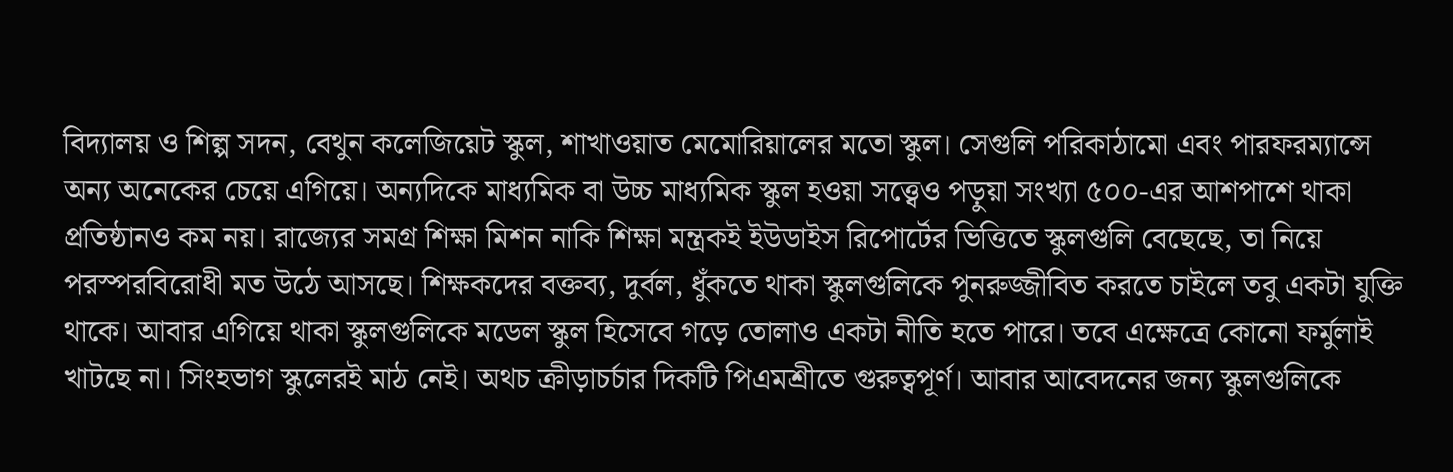বিদ্যালয় ও শিল্প সদন, বেথুন কলেজিয়েট স্কুল, শাখাওয়াত মেমোরিয়ালের মতো স্কুল। সেগুলি পরিকাঠামো এবং পারফরম্যান্সে অন্য অনেকের চেয়ে এগিয়ে। অন্যদিকে মাধ্যমিক বা উচ্চ মাধ্যমিক স্কুল হওয়া সত্ত্বেও পড়ুয়া সংখ্যা ৫০০-এর আশপাশে থাকা প্রতিষ্ঠানও কম নয়। রাজ্যের সমগ্র শিক্ষা মিশন নাকি শিক্ষা মন্ত্রকই ইউডাইস রিপোর্টের ভিত্তিতে স্কুলগুলি বেছেছে, তা নিয়ে পরস্পরবিরোধী মত উঠে আসছে। শিক্ষকদের বক্তব্য, দুর্বল, ধুঁকতে থাকা স্কুলগুলিকে পুনরুজ্জীবিত করতে চাইলে তবু একটা যুক্তি থাকে। আবার এগিয়ে থাকা স্কুলগুলিকে মডেল স্কুল হিসেবে গড়ে তোলাও একটা নীতি হতে পারে। তবে এক্ষেত্রে কোনো ফর্মুলাই খাটছে না। সিংহভাগ স্কুলেরই মাঠ নেই। অথচ ক্রীড়াচর্চার দিকটি পিএমশ্রীতে গুরুত্বপূর্ণ। আবার আবেদনের জন্য স্কুলগুলিকে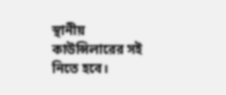স্থানীয় কাউন্সিলারের সই নিতে হবে।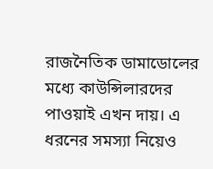রাজনৈতিক ডামাডোলের মধ্যে কাউন্সিলারদের পাওয়াই এখন দায়। এ ধরনের সমস্যা নিয়েও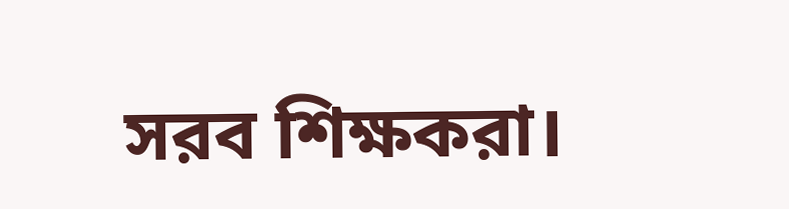সরব শিক্ষকরা।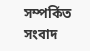সম্পর্কিত সংবাদ